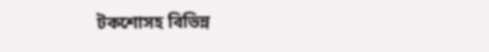টকশোসহ বিভিন্ন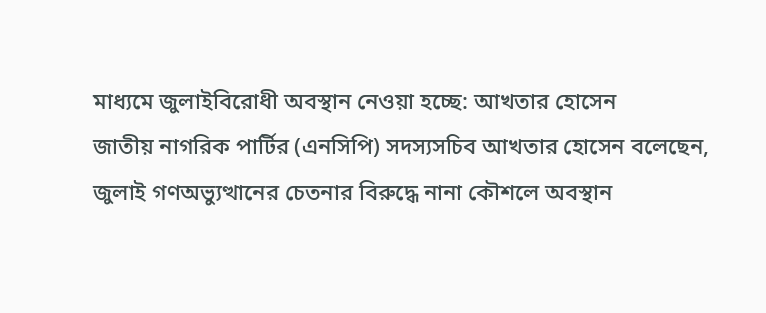মাধ্যমে জুলাইবিরোধী অবস্থান নেওয়া হচ্ছে: আখতার হোসেন
জাতীয় নাগরিক পার্টির (এনসিপি) সদস্যসচিব আখতার হোসেন বলেছেন, জুলাই গণঅভ্যুত্থানের চেতনার বিরুদ্ধে নানা কৌশলে অবস্থান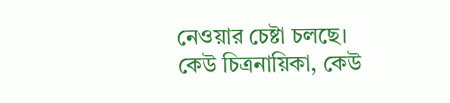নেওয়ার চেষ্টা চলছে। কেউ চিত্রনায়িকা, কেউ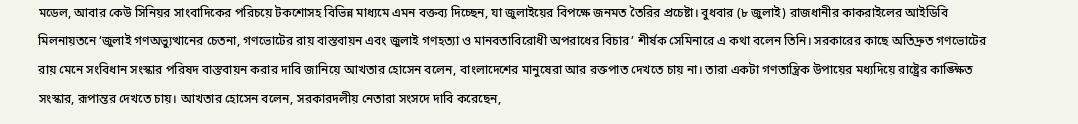মডেল, আবার কেউ সিনিয়র সাংবাদিকের পরিচয়ে টকশোসহ বিভিন্ন মাধ্যমে এমন বক্তব্য দিচ্ছেন, যা জুলাইয়ের বিপক্ষে জনমত তৈরির প্রচেষ্টা। বুধবার (৮ জুলাই) রাজধানীর কাকরাইলের আইডিবি মিলনায়তনে ‘জুলাই গণঅভ্যুত্থানের চেতনা, গণভোটের রায় বাস্তবায়ন এবং জুলাই গণহত্যা ও মানবতাবিরোধী অপরাধের বিচার’ শীর্ষক সেমিনারে এ কথা বলেন তিনি। সরকারের কাছে অতিদ্রুত গণভোটের রায় মেনে সংবিধান সংস্কার পরিষদ বাস্তবায়ন করার দাবি জানিয়ে আখতার হোসেন বলেন, বাংলাদেশের মানুষেরা আর রক্তপাত দেখতে চায় না। তারা একটা গণতান্ত্রিক উপায়ের মধ্যদিয়ে রাষ্ট্রের কাঙ্ক্ষিত সংস্কার, রূপান্তর দেখতে চায়। আখতার হোসেন বলেন, সরকারদলীয় নেতারা সংসদে দাবি করেছেন,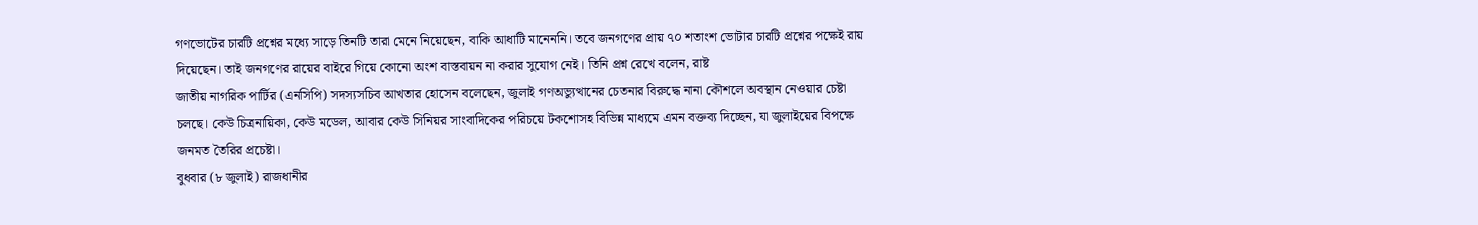গণভোটের চারটি প্রশ্নের মধ্যে সাড়ে তিনটি তারা মেনে নিয়েছেন, বাকি আধাটি মানেননি। তবে জনগণের প্রায় ৭০ শতাংশ ভোটার চারটি প্রশ্নের পক্ষেই রায় দিয়েছেন। তাই জনগণের রায়ের বাইরে গিয়ে কোনো অংশ বাস্তবায়ন না করার সুযোগ নেই। তিনি প্রশ্ন রেখে বলেন, রাষ্ট
জাতীয় নাগরিক পার্টির (এনসিপি) সদস্যসচিব আখতার হোসেন বলেছেন, জুলাই গণঅভ্যুত্থানের চেতনার বিরুদ্ধে নানা কৌশলে অবস্থান নেওয়ার চেষ্টা চলছে। কেউ চিত্রনায়িকা, কেউ মডেল, আবার কেউ সিনিয়র সাংবাদিকের পরিচয়ে টকশোসহ বিভিন্ন মাধ্যমে এমন বক্তব্য দিচ্ছেন, যা জুলাইয়ের বিপক্ষে জনমত তৈরির প্রচেষ্টা।
বুধবার (৮ জুলাই) রাজধানীর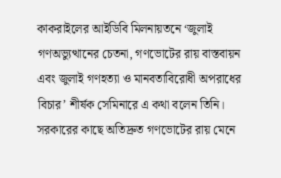কাকরাইলের আইডিবি মিলনায়তনে ‘জুলাই গণঅভ্যুত্থানের চেতনা, গণভোটের রায় বাস্তবায়ন এবং জুলাই গণহত্যা ও মানবতাবিরোধী অপরাধের বিচার’ শীর্ষক সেমিনারে এ কথা বলেন তিনি।
সরকারের কাছে অতিদ্রুত গণভোটের রায় মেনে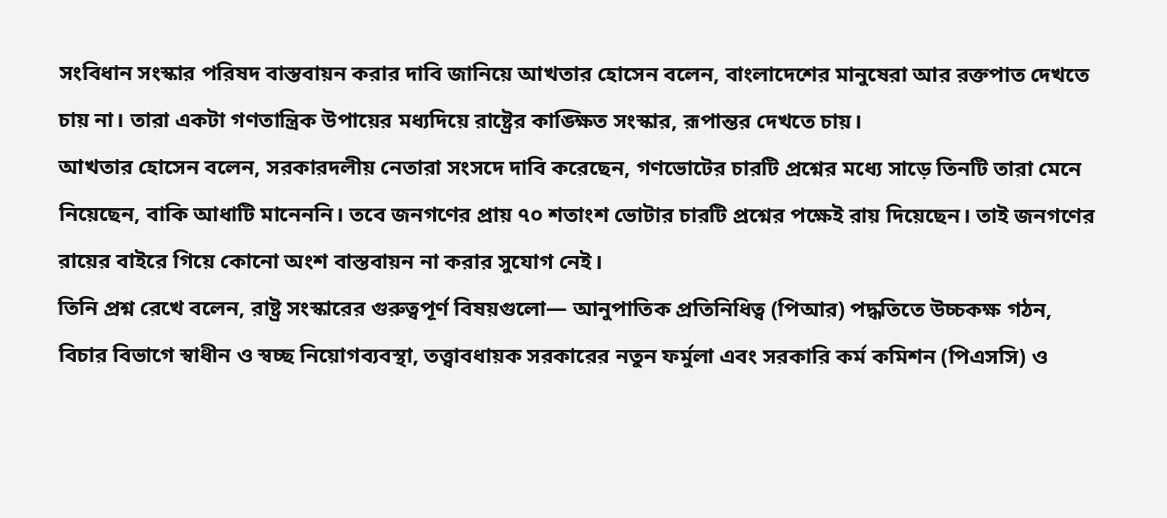সংবিধান সংস্কার পরিষদ বাস্তবায়ন করার দাবি জানিয়ে আখতার হোসেন বলেন, বাংলাদেশের মানুষেরা আর রক্তপাত দেখতে চায় না। তারা একটা গণতান্ত্রিক উপায়ের মধ্যদিয়ে রাষ্ট্রের কাঙ্ক্ষিত সংস্কার, রূপান্তর দেখতে চায়।
আখতার হোসেন বলেন, সরকারদলীয় নেতারা সংসদে দাবি করেছেন, গণভোটের চারটি প্রশ্নের মধ্যে সাড়ে তিনটি তারা মেনে নিয়েছেন, বাকি আধাটি মানেননি। তবে জনগণের প্রায় ৭০ শতাংশ ভোটার চারটি প্রশ্নের পক্ষেই রায় দিয়েছেন। তাই জনগণের রায়ের বাইরে গিয়ে কোনো অংশ বাস্তবায়ন না করার সুযোগ নেই।
তিনি প্রশ্ন রেখে বলেন, রাষ্ট্র সংস্কারের গুরুত্বপূর্ণ বিষয়গুলো— আনুপাতিক প্রতিনিধিত্ব (পিআর) পদ্ধতিতে উচ্চকক্ষ গঠন, বিচার বিভাগে স্বাধীন ও স্বচ্ছ নিয়োগব্যবস্থা, তত্ত্বাবধায়ক সরকারের নতুন ফর্মুলা এবং সরকারি কর্ম কমিশন (পিএসসি) ও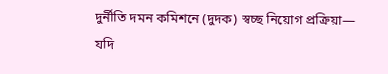দুর্নীতি দমন কমিশনে (দুদক) স্বচ্ছ নিয়োগ প্রক্রিয়া— যদি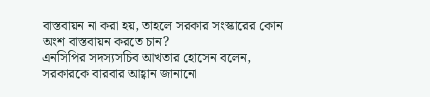বাস্তবায়ন না করা হয়, তাহলে সরকার সংস্কারের কোন অংশ বাস্তবায়ন করতে চান?
এনসিপির সদস্যসচিব আখতার হোসেন বলেন, সরকারকে বারবার আহ্বান জানানো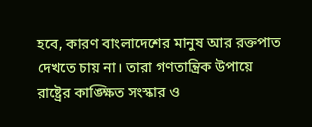হবে, কারণ বাংলাদেশের মানুষ আর রক্তপাত দেখতে চায় না। তারা গণতান্ত্রিক উপায়ে রাষ্ট্রের কাঙ্ক্ষিত সংস্কার ও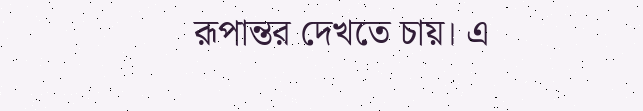রূপান্তর দেখতে চায়। এ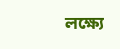লক্ষ্যে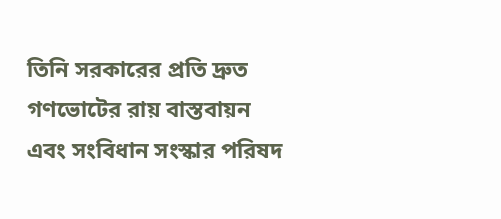তিনি সরকারের প্রতি দ্রুত গণভোটের রায় বাস্তবায়ন এবং সংবিধান সংস্কার পরিষদ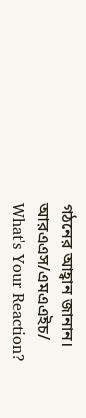গঠনের আহ্বান জানান।
আরএএস/এমএএইচ/
What's Your Reaction?